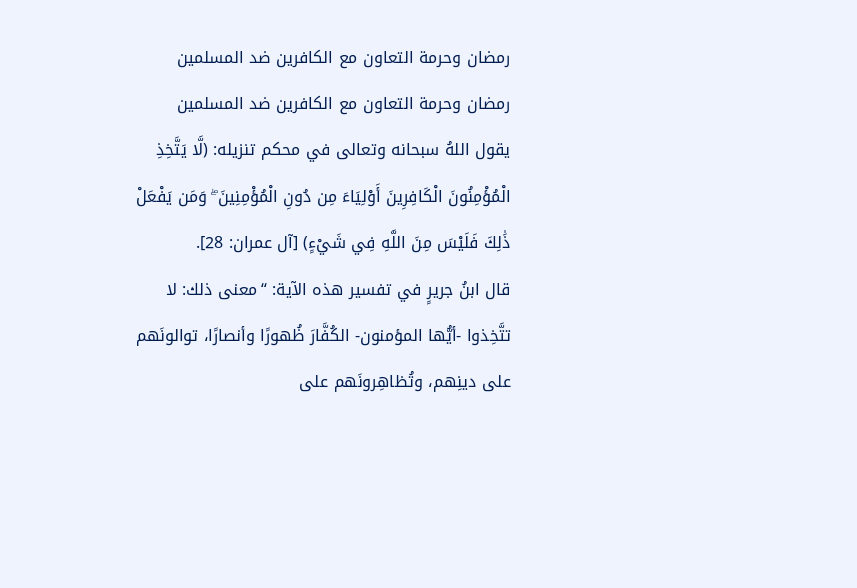رمضان وحرمة التعاون مع الكافرين ضد المسلمين
رمضان وحرمة التعاون مع الكافرين ضد المسلمين
يقول اللهُ سبحانه وتعالى في محكم تنزيله: (لَّا يَتَّخِذِ الْمُؤْمِنُونَ الْكَافِرِينَ أَوْلِيَاءَ مِن دُونِ الْمُؤْمِنِينَ ۖ وَمَن يَفْعَلْ ذَٰلِكَ فَلَيْسَ مِنَ اللَّهِ فِي شَيْءٍ) [آل عمران: 28].
قال ابنُ جريرٍ في تفسير هذه الآية: “معنى ذلك: لا تتَّخِذوا -أيُّها المؤمنون- الكُفَّارَ ظُهورًا وأنصارًا، توالونَهم على دينِهم، وتُظاهِرونَهم على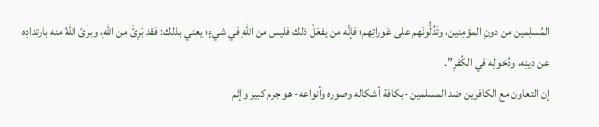المُسلِمين من دونِ المؤمِنين، وتَدُلُّونَهم على عَوراتِهم؛ فإنَّه من يفعَلْ ذلك فليس من اللهِ في شيءٍ؛ يعني بذلك: فقد بَرِئَ من اللهِ، وبرئ اللهُ منه بارتدادِه عن دينِه، ودُخولِه في الكُفرِ”.
إن التعاون مع الكافرين ضد المسلمين -بكافة أشكاله وصوره وأنواعه- هو جرم كبير وإثم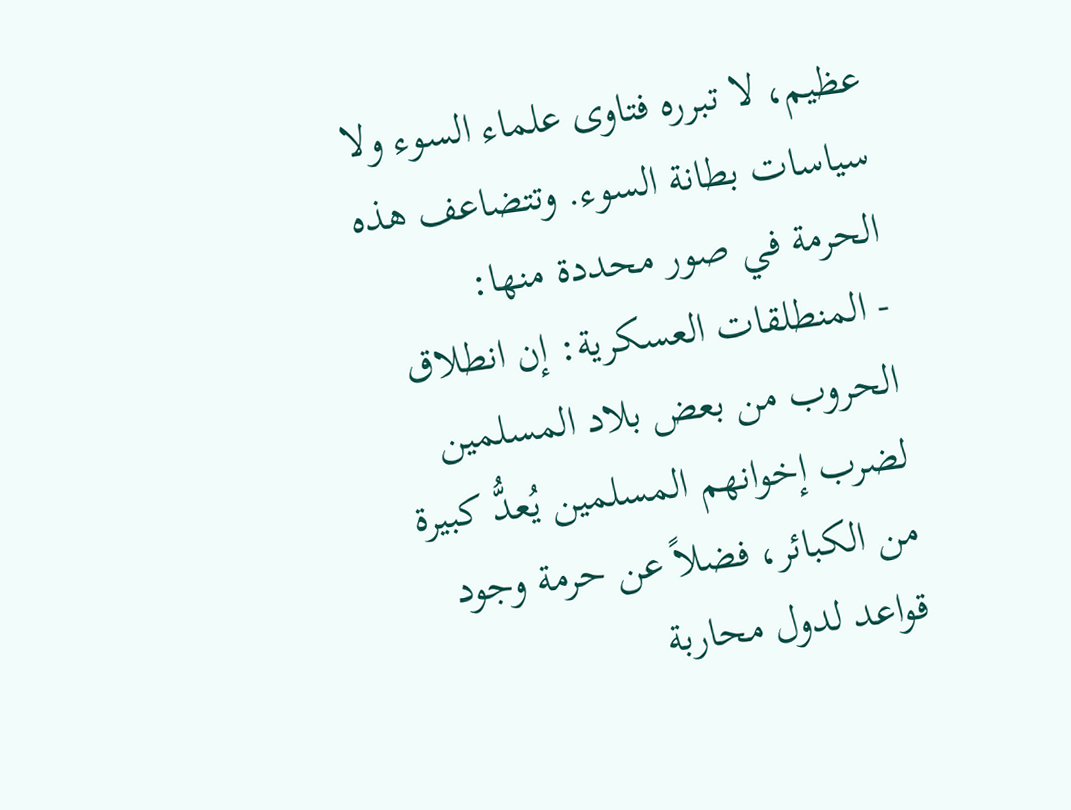عظيم، لا تبرره فتاوى علماء السوء ولا سياسات بطانة السوء. وتتضاعف هذه الحرمة في صور محددة منها:
- المنطلقات العسكرية: إن انطلاق الحروب من بعض بلاد المسلمين لضرب إخوانهم المسلمين يُعدُّ كبيرة من الكبائر، فضلاً عن حرمة وجود قواعد لدول محاربة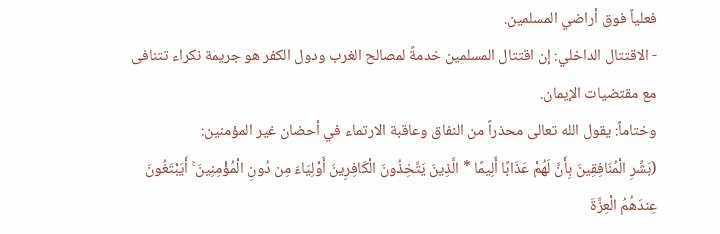فعلياً فوق أراضي المسلمين.
- الاقتتال الداخلي: إن اقتتال المسلمين خدمةً لمصالح الغرب ودول الكفر هو جريمة نكراء تتنافى مع مقتضيات الإيمان.
وختاماً: يقول الله تعالى محذراً من النفاق وعاقبة الارتماء في أحضان غير المؤمنين:
(بَشِّرِ الْمُنَافِقِينَ بِأَنَّ لَهُمْ عَذَابًا أَلِيمًا * الَّذِينَ يَتَّخِذُونَ الْكَافِرِينَ أَوْلِيَاءَ مِن دُونِ الْمُؤْمِنِينَ ۚ أَيَبْتَغُونَ عِندَهُمُ الْعِزَّةَ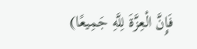فَإِنَّ الْعِزَّةَ لِلَّهِ جَمِيعًا)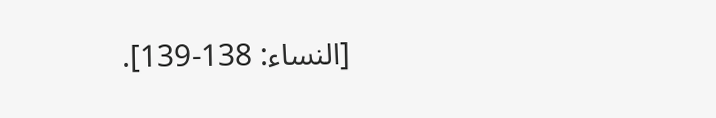[النساء: 138-139].